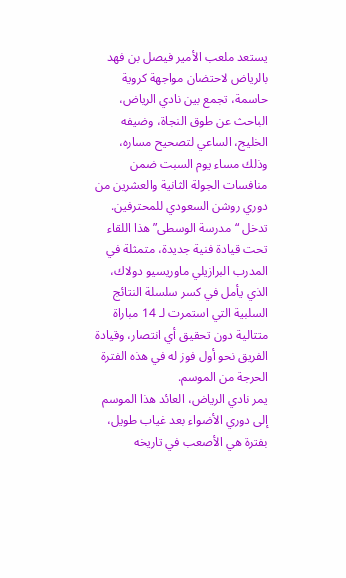يستعد ملعب الأمير فيصل بن فهد بالرياض لاحتضان مواجهة كروية حاسمة، تجمع بين نادي الرياض، الباحث عن طوق النجاة، وضيفه الخليج، الساعي لتصحيح مساره، وذلك مساء يوم السبت ضمن منافسات الجولة الثانية والعشرين من دوري روشن السعودي للمحترفين. تدخل “مدرسة الوسطى” هذا اللقاء تحت قيادة فنية جديدة، متمثلة في المدرب البرازيلي ماوريسيو دولاك، الذي يأمل في كسر سلسلة النتائج السلبية التي استمرت لـ 14 مباراة متتالية دون تحقيق أي انتصار، وقيادة الفريق نحو أول فوز له في هذه الفترة الحرجة من الموسم.
يمر نادي الرياض، العائد هذا الموسم إلى دوري الأضواء بعد غياب طويل، بفترة هي الأصعب في تاريخه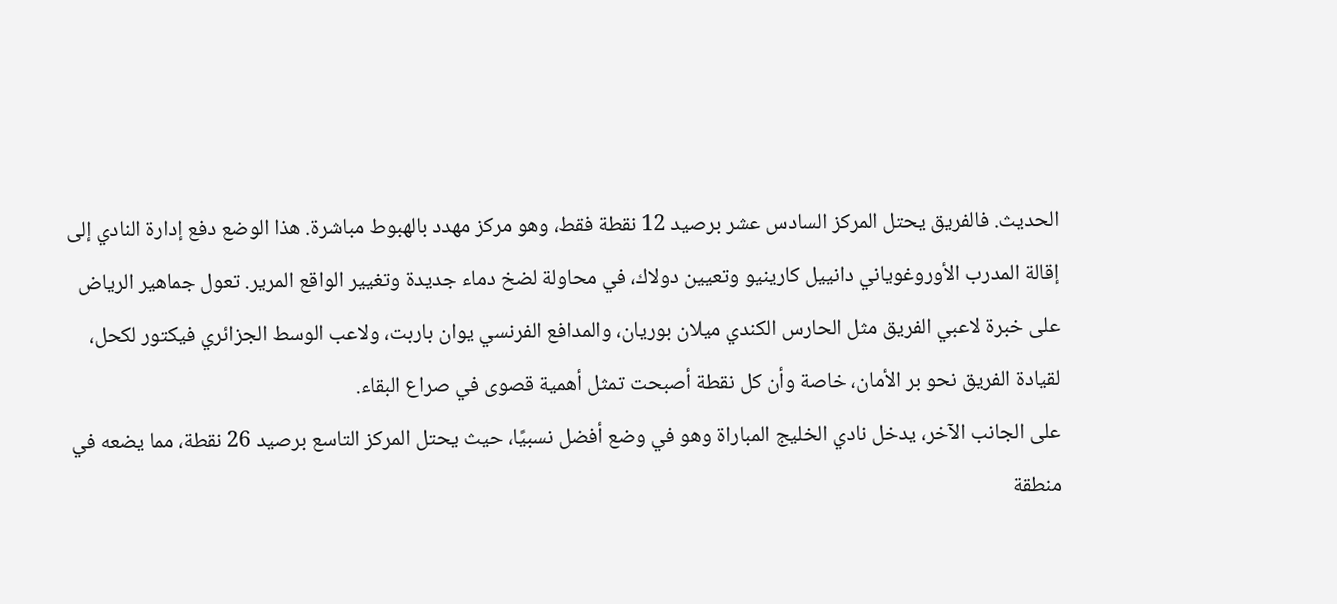الحديث. فالفريق يحتل المركز السادس عشر برصيد 12 نقطة فقط، وهو مركز مهدد بالهبوط مباشرة. هذا الوضع دفع إدارة النادي إلى إقالة المدرب الأوروغوياني دانييل كارينيو وتعيين دولاك، في محاولة لضخ دماء جديدة وتغيير الواقع المرير. تعول جماهير الرياض على خبرة لاعبي الفريق مثل الحارس الكندي ميلان بوريان، والمدافع الفرنسي يوان باربت، ولاعب الوسط الجزائري فيكتور لكحل، لقيادة الفريق نحو بر الأمان، خاصة وأن كل نقطة أصبحت تمثل أهمية قصوى في صراع البقاء.
على الجانب الآخر، يدخل نادي الخليج المباراة وهو في وضع أفضل نسبيًا، حيث يحتل المركز التاسع برصيد 26 نقطة، مما يضعه في منطقة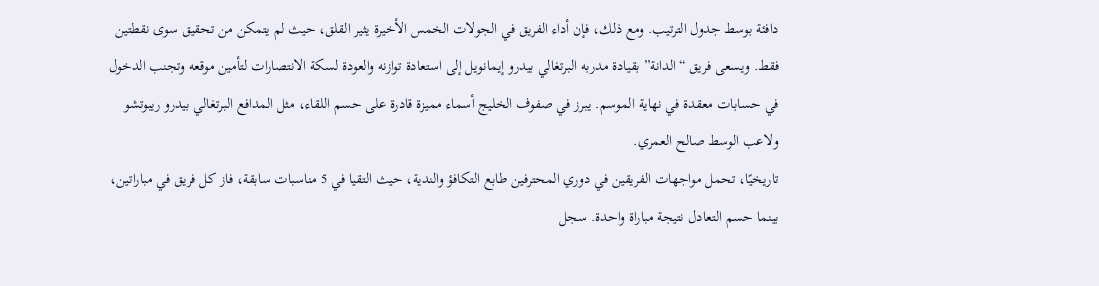دافئة بوسط جدول الترتيب. ومع ذلك، فإن أداء الفريق في الجولات الخمس الأخيرة يثير القلق، حيث لم يتمكن من تحقيق سوى نقطتين فقط. ويسعى فريق “الدانة” بقيادة مدربه البرتغالي بيدرو إيمانويل إلى استعادة توازنه والعودة لسكة الانتصارات لتأمين موقعه وتجنب الدخول في حسابات معقدة في نهاية الموسم. يبرز في صفوف الخليج أسماء مميزة قادرة على حسم اللقاء، مثل المدافع البرتغالي بيدرو ريبوتشو ولاعب الوسط صالح العمري.
تاريخيًا، تحمل مواجهات الفريقين في دوري المحترفين طابع التكافؤ والندية، حيث التقيا في 5 مناسبات سابقة، فاز كل فريق في مباراتين، بينما حسم التعادل نتيجة مباراة واحدة. سجل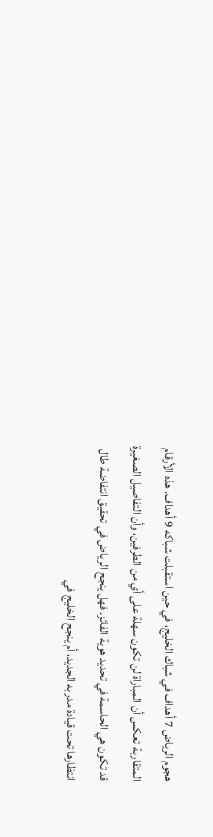هجوم الرياض 7 أهداف في شباك الخليج، في حين استقبلت شباكه 9 أهداف. هذه الأرقام المتقاربة تعكس أن المباراة لن تكون سهلة على أي من الطرفين، وأن التفاصيل الصغيرة قد تكون هي الحاسمة في تحديد هوية الفائز. فهل ينجح الرياض في تحقيق انتفاضة طال انتظارها تحت قيادة مدربه الجديد، أم ينجح الخليج في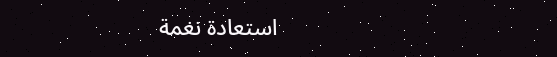استعادة نغمة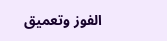الفوز وتعميق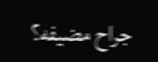جراح مضيفه؟